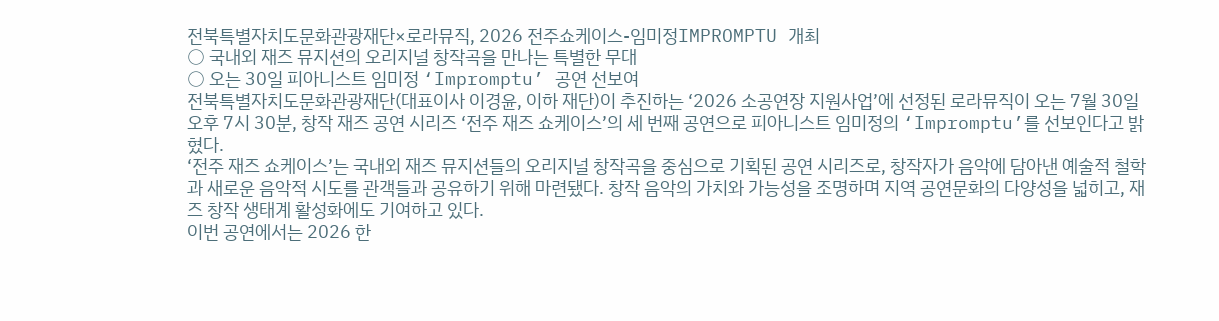전북특별자치도문화관광재단×로라뮤직, 2026 전주쇼케이스-임미정IMPROMPTU 개최
○ 국내외 재즈 뮤지션의 오리지널 창작곡을 만나는 특별한 무대
○ 오는 30일 피아니스트 임미정 ‘Impromptu’ 공연 선보여
전북특별자치도문화관광재단(대표이사 이경윤, 이하 재단)이 추진하는 ‘2026 소공연장 지원사업’에 선정된 로라뮤직이 오는 7월 30일 오후 7시 30분, 창작 재즈 공연 시리즈 ‘전주 재즈 쇼케이스’의 세 번째 공연으로 피아니스트 임미정의 ‘Impromptu’를 선보인다고 밝혔다.
‘전주 재즈 쇼케이스’는 국내외 재즈 뮤지션들의 오리지널 창작곡을 중심으로 기획된 공연 시리즈로, 창작자가 음악에 담아낸 예술적 철학과 새로운 음악적 시도를 관객들과 공유하기 위해 마련됐다. 창작 음악의 가치와 가능성을 조명하며 지역 공연문화의 다양성을 넓히고, 재즈 창작 생태계 활성화에도 기여하고 있다.
이번 공연에서는 2026 한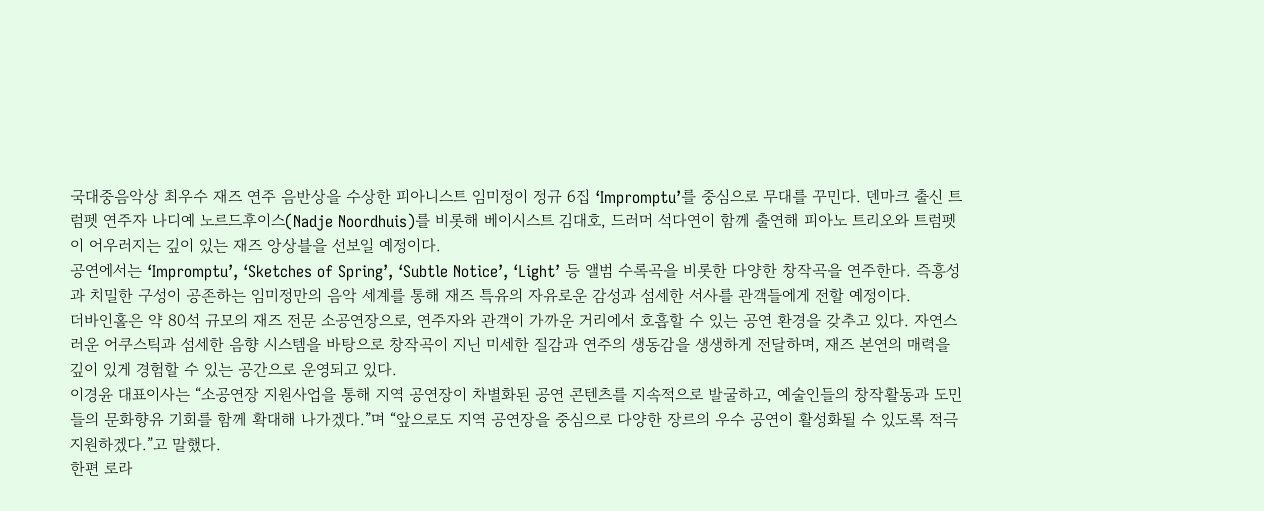국대중음악상 최우수 재즈 연주 음반상을 수상한 피아니스트 임미정이 정규 6집 ‘Impromptu’를 중심으로 무대를 꾸민다. 덴마크 출신 트럼펫 연주자 나디예 노르드후이스(Nadje Noordhuis)를 비롯해 베이시스트 김대호, 드러머 석다연이 함께 출연해 피아노 트리오와 트럼펫이 어우러지는 깊이 있는 재즈 앙상블을 선보일 예정이다.
공연에서는 ‘Impromptu’, ‘Sketches of Spring’, ‘Subtle Notice’, ‘Light’ 등 앨범 수록곡을 비롯한 다양한 창작곡을 연주한다. 즉흥성과 치밀한 구성이 공존하는 임미정만의 음악 세계를 통해 재즈 특유의 자유로운 감성과 섬세한 서사를 관객들에게 전할 예정이다.
더바인홀은 약 80석 규모의 재즈 전문 소공연장으로, 연주자와 관객이 가까운 거리에서 호흡할 수 있는 공연 환경을 갖추고 있다. 자연스러운 어쿠스틱과 섬세한 음향 시스템을 바탕으로 창작곡이 지닌 미세한 질감과 연주의 생동감을 생생하게 전달하며, 재즈 본연의 매력을 깊이 있게 경험할 수 있는 공간으로 운영되고 있다.
이경윤 대표이사는 “소공연장 지원사업을 통해 지역 공연장이 차별화된 공연 콘텐츠를 지속적으로 발굴하고, 예술인들의 창작활동과 도민들의 문화향유 기회를 함께 확대해 나가겠다.”며 “앞으로도 지역 공연장을 중심으로 다양한 장르의 우수 공연이 활성화될 수 있도록 적극 지원하겠다.”고 말했다.
한편 로라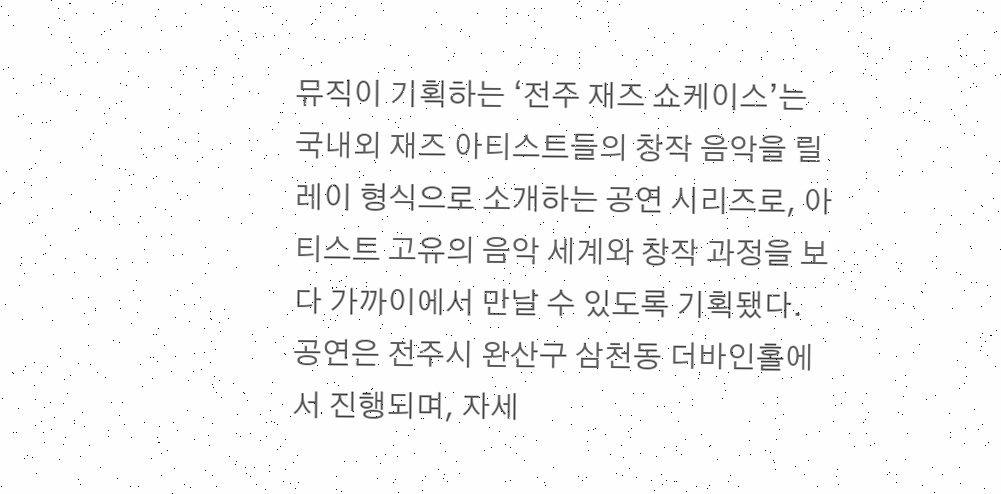뮤직이 기획하는 ‘전주 재즈 쇼케이스’는 국내외 재즈 아티스트들의 창작 음악을 릴레이 형식으로 소개하는 공연 시리즈로, 아티스트 고유의 음악 세계와 창작 과정을 보다 가까이에서 만날 수 있도록 기획됐다. 공연은 전주시 완산구 삼천동 더바인홀에서 진행되며, 자세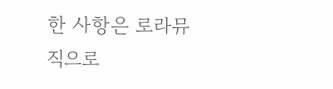한 사항은 로라뮤직으로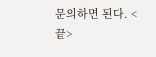문의하면 된다. <끝>